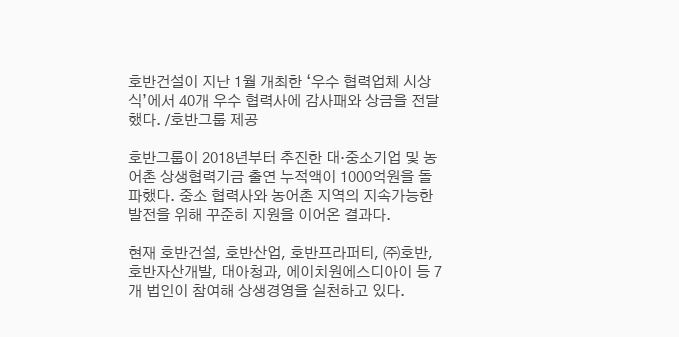호반건설이 지난 1월 개최한 ‘우수 협력업체 시상식’에서 40개 우수 협력사에 감사패와 상금을 전달했다. /호반그룹 제공

호반그룹이 2018년부터 추진한 대·중소기업 및 농어촌 상생협력기금 출연 누적액이 1000억원을 돌파했다. 중소 협력사와 농어촌 지역의 지속가능한 발전을 위해 꾸준히 지원을 이어온 결과다.

현재 호반건설, 호반산업, 호반프라퍼티, ㈜호반, 호반자산개발, 대아청과, 에이치원에스디아이 등 7개 법인이 참여해 상생경영을 실천하고 있다.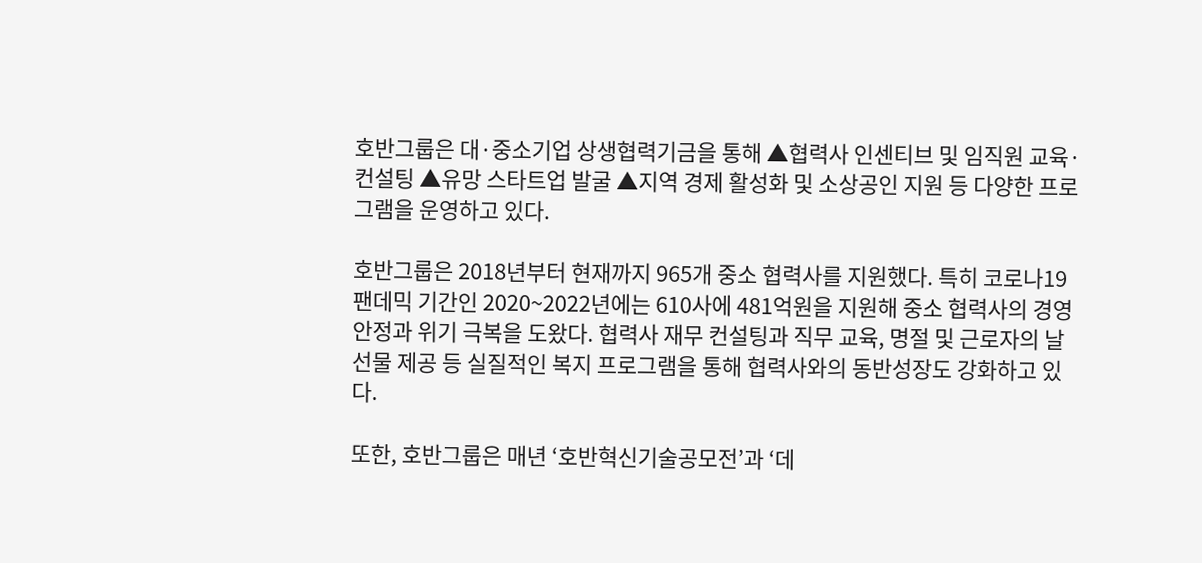호반그룹은 대·중소기업 상생협력기금을 통해 ▲협력사 인센티브 및 임직원 교육·컨설팅 ▲유망 스타트업 발굴 ▲지역 경제 활성화 및 소상공인 지원 등 다양한 프로그램을 운영하고 있다.

호반그룹은 2018년부터 현재까지 965개 중소 협력사를 지원했다. 특히 코로나19 팬데믹 기간인 2020~2022년에는 610사에 481억원을 지원해 중소 협력사의 경영 안정과 위기 극복을 도왔다. 협력사 재무 컨설팅과 직무 교육, 명절 및 근로자의 날 선물 제공 등 실질적인 복지 프로그램을 통해 협력사와의 동반성장도 강화하고 있다.

또한, 호반그룹은 매년 ‘호반혁신기술공모전’과 ‘데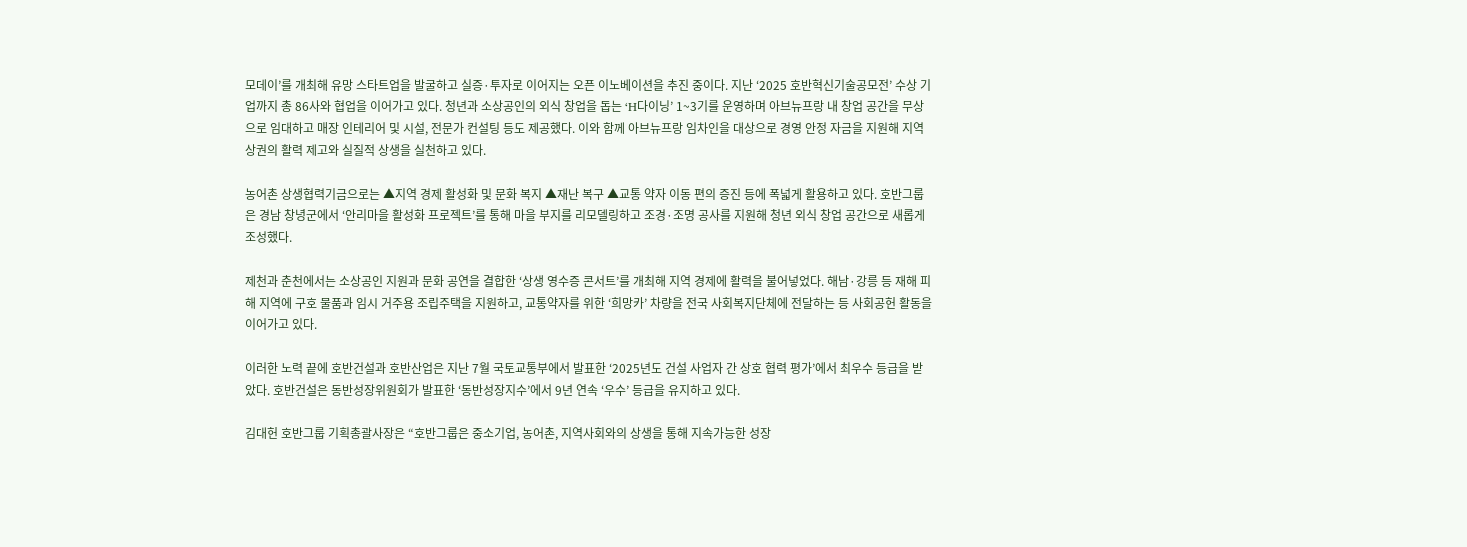모데이’를 개최해 유망 스타트업을 발굴하고 실증·투자로 이어지는 오픈 이노베이션을 추진 중이다. 지난 ‘2025 호반혁신기술공모전’ 수상 기업까지 총 86사와 협업을 이어가고 있다. 청년과 소상공인의 외식 창업을 돕는 ‘H다이닝’ 1~3기를 운영하며 아브뉴프랑 내 창업 공간을 무상으로 임대하고 매장 인테리어 및 시설, 전문가 컨설팅 등도 제공했다. 이와 함께 아브뉴프랑 임차인을 대상으로 경영 안정 자금을 지원해 지역 상권의 활력 제고와 실질적 상생을 실천하고 있다.

농어촌 상생협력기금으로는 ▲지역 경제 활성화 및 문화 복지 ▲재난 복구 ▲교통 약자 이동 편의 증진 등에 폭넓게 활용하고 있다. 호반그룹은 경남 창녕군에서 ‘안리마을 활성화 프로젝트’를 통해 마을 부지를 리모델링하고 조경·조명 공사를 지원해 청년 외식 창업 공간으로 새롭게 조성했다.

제천과 춘천에서는 소상공인 지원과 문화 공연을 결합한 ‘상생 영수증 콘서트’를 개최해 지역 경제에 활력을 불어넣었다. 해남·강릉 등 재해 피해 지역에 구호 물품과 임시 거주용 조립주택을 지원하고, 교통약자를 위한 ‘희망카’ 차량을 전국 사회복지단체에 전달하는 등 사회공헌 활동을 이어가고 있다.

이러한 노력 끝에 호반건설과 호반산업은 지난 7월 국토교통부에서 발표한 ‘2025년도 건설 사업자 간 상호 협력 평가’에서 최우수 등급을 받았다. 호반건설은 동반성장위원회가 발표한 ‘동반성장지수’에서 9년 연속 ‘우수’ 등급을 유지하고 있다.

김대헌 호반그룹 기획총괄사장은 “호반그룹은 중소기업, 농어촌, 지역사회와의 상생을 통해 지속가능한 성장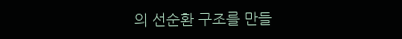의 선순환 구조를 만들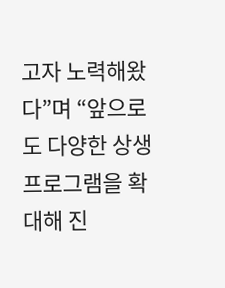고자 노력해왔다”며 “앞으로도 다양한 상생 프로그램을 확대해 진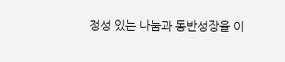정성 있는 나눔과 동반성장을 이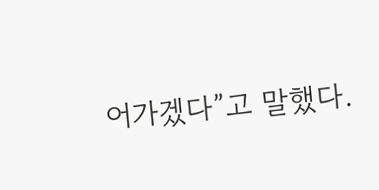어가겠다”고 말했다.